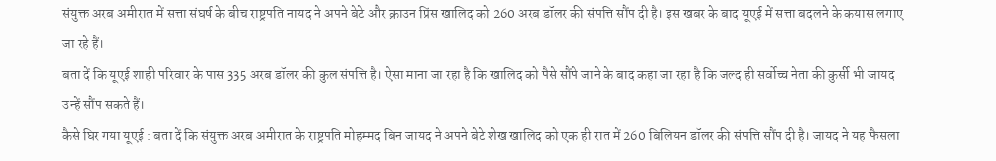संयुक्त अरब अमीरात में सत्ता संघर्ष के बीच राष्ट्रपति नायद ने अपने बेटे और क्राउन प्रिंस खालिद को 260 अरब डॉलर की संपत्ति सौंप दी है। इस खबर के बाद यूएई में सत्ता बदलने के कयास लगाए जा रहे हैं।
बता दें कि यूएई शाही परिवार के पास 335 अरब डॉलर की कुल संपत्ति है। ऐसा माना जा रहा है कि खालिद को पैसे सौंपे जाने के बाद कहा जा रहा है कि जल्द ही सर्वोच्च नेता की कुर्सी भी जायद उन्हें सौंप सकते हैं।
कैसे घिर गया यूएई : बता दें कि संयुक्त अरब अमीरात के राष्ट्रपति मोहम्मद बिन जायद ने अपने बेटे शेख खालिद को एक ही रात में 260 बिलियन डॉलर की संपत्ति सौंप दी है। जायद ने यह फैसला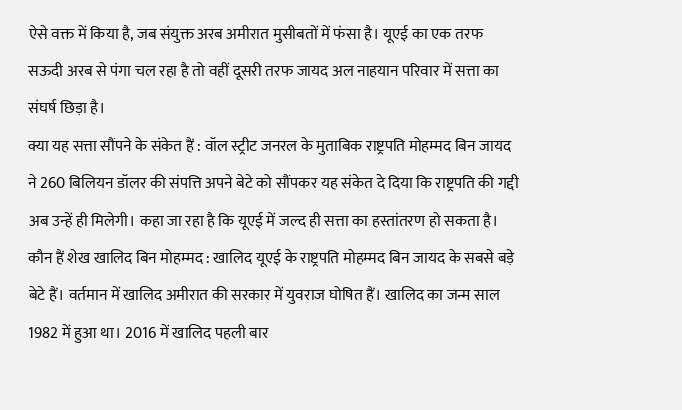ऐसे वक्त में किया है, जब संयुक्त अरब अमीरात मुसीबतों में फंसा है। यूएई का एक तरफ सऊदी अरब से पंगा चल रहा है तो वहीं दूसरी तरफ जायद अल नाहयान परिवार में सत्ता का संघर्ष छिड़ा है।
क्या यह सत्ता सौंपने के संकेत हैं : वॉल स्ट्रीट जनरल के मुताबिक राष्ट्रपति मोहम्मद बिन जायद ने 260 बिलियन डॉलर की संपत्ति अपने बेटे को सौंपकर यह संकेत दे दिया कि राष्ट्रपति की गद्दी अब उन्हें ही मिलेगी। कहा जा रहा है कि यूएई में जल्द ही सत्ता का हस्तांतरण हो सकता है।
कौन हैं शेख खालिद बिन मोहम्मद : खालिद यूएई के राष्ट्रपति मोहम्मद बिन जायद के सबसे बड़े बेटे हैं। वर्तमान में खालिद अमीरात की सरकार में युवराज घोषित हैं। खालिद का जन्म साल 1982 में हुआ था। 2016 में खालिद पहली बार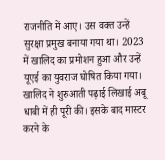राजनीति में आए। उस वक्त उन्हें सुरक्षा प्रमुख बनाया गया था। 2023 में खालिद का प्रमोशन हुआ और उन्हें यूएई का युवराज घोषित किया गया। खालिद ने शुरुआती पढ़ाई लिखाई अबू धाबी में ही पूरी की। इसके बाद मास्टर करने के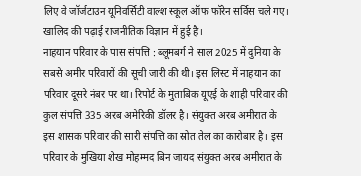लिए वे जॉर्जटाउन यूनिवर्सिटी वाल्श स्कूल ऑफ फॉरेन सर्विस चले गए। खालिद की पढ़ाई राजनीतिक विज्ञान में हुई है।
नाहयान परिवार के पास संपत्ति : ब्लूमबर्ग ने साल 2025 में दुनिया के सबसे अमीर परिवारों की सूची जारी की थी। इस लिस्ट में नाहयान का परिवार दूसरे नंबर पर था। रिपोर्ट के मुताबिक यूएई के शाही परिवार की कुल संपत्ति 335 अरब अमेरिकी डॉलर है। संयुक्त अरब अमीरात के इस शासक परिवार की सारी संपत्ति का स्रोत तेल का कारोबार है। इस परिवार के मुखिया शेख मोहम्मद बिन जायद संयुक्त अरब अमीरात के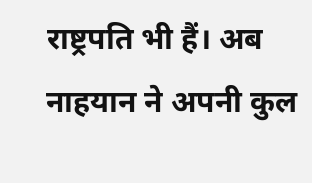राष्ट्रपति भी हैं। अब नाहयान ने अपनी कुल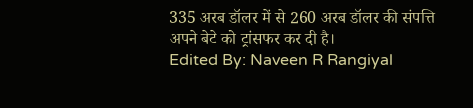335 अरब डॉलर में से 260 अरब डॉलर की संपत्ति अपने बेटे को ट्रांसफर कर दी है।
Edited By: Naveen R Rangiyal